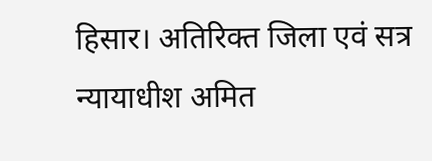हिसार। अतिरिक्त जिला एवं सत्र न्यायाधीश अमित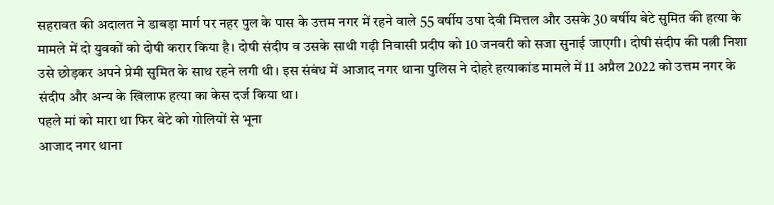सहरावत की अदालत ने डाबड़ा मार्ग पर नहर पुल के पास के उत्तम नगर में रहने वाले 55 वर्षीय उषा देवी मित्तल और उसके 30 वर्षीय बेटे सुमित की हत्या के मामले में दो युवकों को दोषी करार किया है। दोषी संदीप व उसके साथी गढ़ी निवासी प्रदीप को 10 जनवरी को सजा सुनाई जाएगी। दोषी संदीप की पत्नी निशा उसे छोड़कर अपने प्रेमी सुमित के साथ रहने लगी थी। इस संबंध में आजाद नगर थाना पुलिस ने दोहरे हत्याकांड मामले में 11 अप्रैल 2022 को उत्तम नगर के संदीप और अन्य के खिलाफ हत्या का केस दर्ज किया था।
पहले मां को मारा था फिर बेटे को गोलियों से भूना
आजाद नगर थाना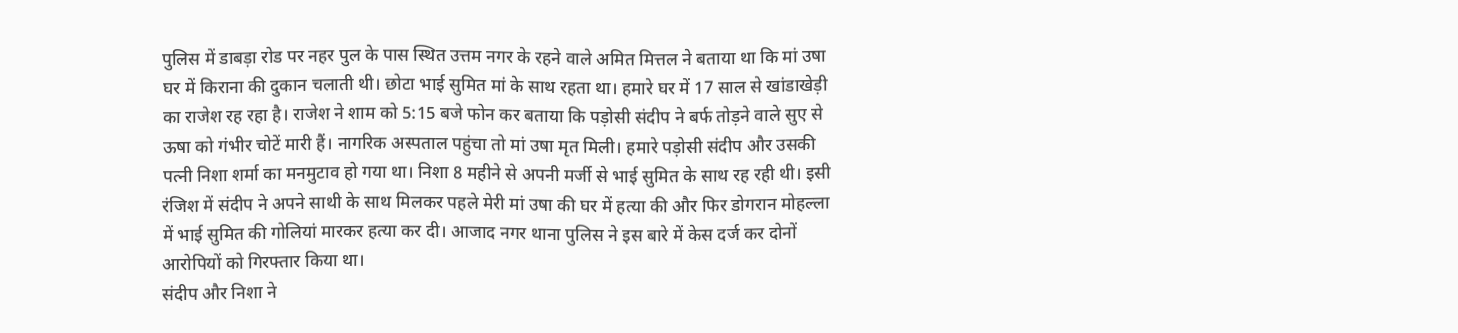पुलिस में डाबड़ा रोड पर नहर पुल के पास स्थित उत्तम नगर के रहने वाले अमित मित्तल ने बताया था कि मां उषा घर में किराना की दुकान चलाती थी। छोटा भाई सुमित मां के साथ रहता था। हमारे घर में 17 साल से खांडाखेड़ी का राजेश रह रहा है। राजेश ने शाम को 5:15 बजे फोन कर बताया कि पड़ोसी संदीप ने बर्फ तोड़ने वाले सुए से ऊषा को गंभीर चोटें मारी हैं। नागरिक अस्पताल पहुंचा तो मां उषा मृत मिली। हमारे पड़ोसी संदीप और उसकी पत्नी निशा शर्मा का मनमुटाव हो गया था। निशा 8 महीने से अपनी मर्जी से भाई सुमित के साथ रह रही थी। इसी रंजिश में संदीप ने अपने साथी के साथ मिलकर पहले मेरी मां उषा की घर में हत्या की और फिर डोगरान मोहल्ला में भाई सुमित की गोलियां मारकर हत्या कर दी। आजाद नगर थाना पुलिस ने इस बारे में केस दर्ज कर दोनों आरोपियों को गिरफ्तार किया था।
संदीप और निशा ने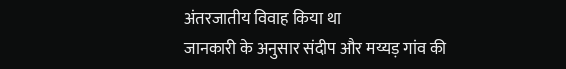अंतरजातीय विवाह किया था
जानकारी के अनुसार संदीप और मय्यड़ गांव की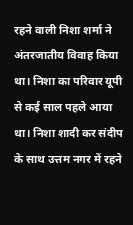रहने वाली निशा शर्मा ने अंतरजातीय विवाह किया था। निशा का परिवार यूपी से कई साल पहले आया था। निशा शादी कर संदीप के साथ उत्तम नगर में रहने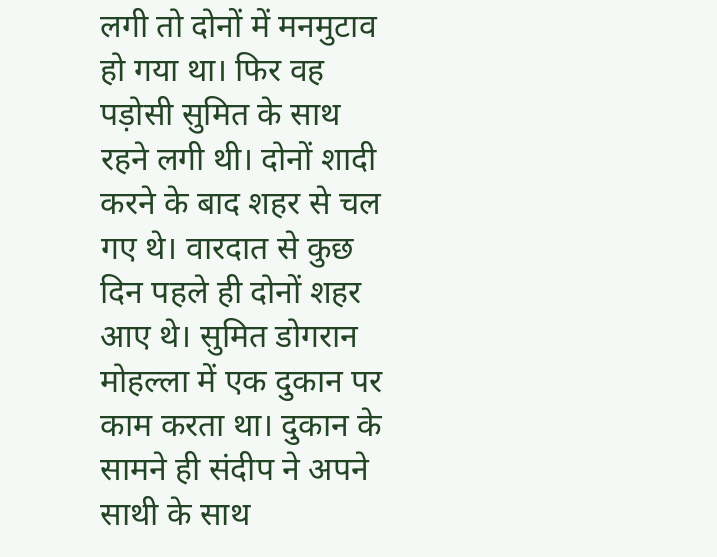लगी तो दोनों में मनमुटाव हो गया था। फिर वह पड़ोसी सुमित के साथ रहने लगी थी। दोनों शादी करने के बाद शहर से चल गए थे। वारदात से कुछ दिन पहले ही दोनों शहर आए थे। सुमित डोगरान मोहल्ला में एक दुकान पर काम करता था। दुकान के सामने ही संदीप ने अपने साथी के साथ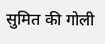सुमित की गोली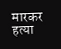मारकर हत्या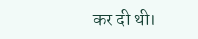कर दी थी।